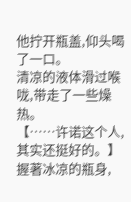他拧开瓶盖,仰头喝了一口。
清凉的液体滑过喉咙,带走了一些燥热。
【……许诺这个人,其实还挺好的。】
握著冰凉的瓶身,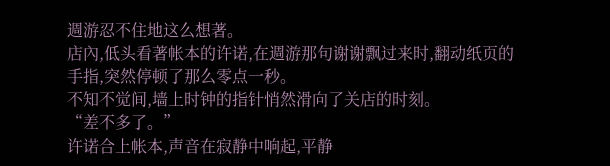週游忍不住地这么想著。
店內,低头看著帐本的许诺,在週游那句谢谢飘过来时,翻动纸页的手指,突然停顿了那么零点一秒。
不知不觉间,墙上时钟的指针悄然滑向了关店的时刻。
“差不多了。”
许诺合上帐本,声音在寂静中响起,平静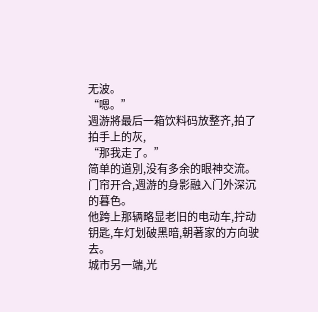无波。
“嗯。”
週游將最后一箱饮料码放整齐,拍了拍手上的灰,
“那我走了。”
简单的道別,没有多余的眼神交流。
门帘开合,週游的身影融入门外深沉的暮色。
他跨上那辆略显老旧的电动车,拧动钥匙,车灯划破黑暗,朝著家的方向驶去。
城市另一端,光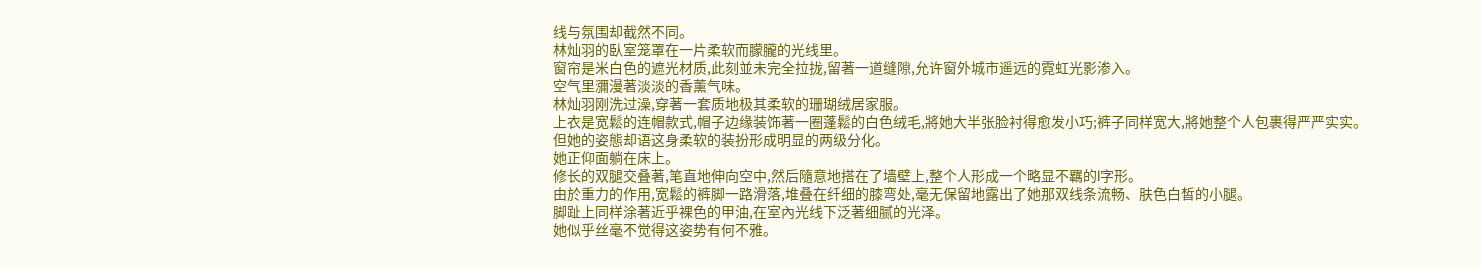线与氛围却截然不同。
林灿羽的臥室笼罩在一片柔软而朦朧的光线里。
窗帘是米白色的遮光材质,此刻並未完全拉拢,留著一道缝隙,允许窗外城市遥远的霓虹光影渗入。
空气里瀰漫著淡淡的香薰气味。
林灿羽刚洗过澡,穿著一套质地极其柔软的珊瑚绒居家服。
上衣是宽鬆的连帽款式,帽子边缘装饰著一圈蓬鬆的白色绒毛,將她大半张脸衬得愈发小巧;裤子同样宽大,將她整个人包裹得严严实实。
但她的姿態却语这身柔软的装扮形成明显的两级分化。
她正仰面躺在床上。
修长的双腿交叠著,笔直地伸向空中,然后隨意地搭在了墙壁上,整个人形成一个略显不羈的l字形。
由於重力的作用,宽鬆的裤脚一路滑落,堆叠在纤细的膝弯处,毫无保留地露出了她那双线条流畅、肤色白皙的小腿。
脚趾上同样涂著近乎裸色的甲油,在室內光线下泛著细腻的光泽。
她似乎丝毫不觉得这姿势有何不雅。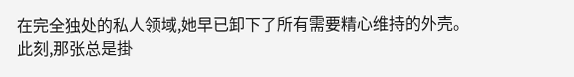在完全独处的私人领域,她早已卸下了所有需要精心维持的外壳。
此刻,那张总是掛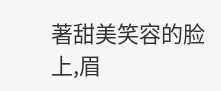著甜美笑容的脸上,眉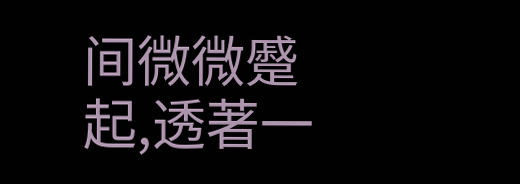间微微蹙起,透著一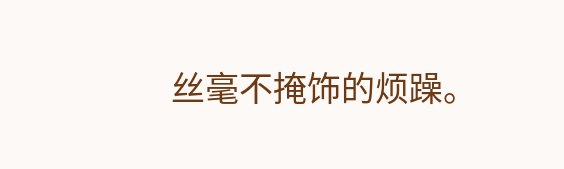丝毫不掩饰的烦躁。